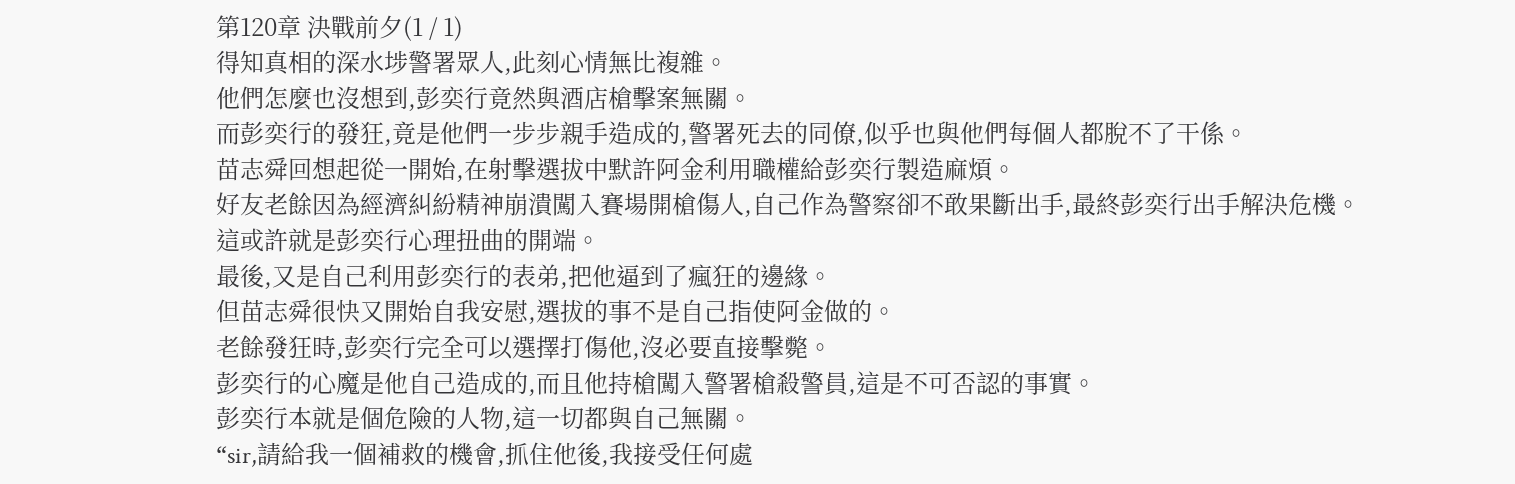第120章 決戰前夕(1 / 1)
得知真相的深水埗警署眾人,此刻心情無比複雜。
他們怎麼也沒想到,彭奕行竟然與酒店槍擊案無關。
而彭奕行的發狂,竟是他們一步步親手造成的,警署死去的同僚,似乎也與他們每個人都脫不了干係。
苗志舜回想起從一開始,在射擊選拔中默許阿金利用職權給彭奕行製造麻煩。
好友老餘因為經濟糾紛精神崩潰闖入賽場開槍傷人,自己作為警察卻不敢果斷出手,最終彭奕行出手解決危機。
這或許就是彭奕行心理扭曲的開端。
最後,又是自己利用彭奕行的表弟,把他逼到了瘋狂的邊緣。
但苗志舜很快又開始自我安慰,選拔的事不是自己指使阿金做的。
老餘發狂時,彭奕行完全可以選擇打傷他,沒必要直接擊斃。
彭奕行的心魔是他自己造成的,而且他持槍闖入警署槍殺警員,這是不可否認的事實。
彭奕行本就是個危險的人物,這一切都與自己無關。
“sir,請給我一個補救的機會,抓住他後,我接受任何處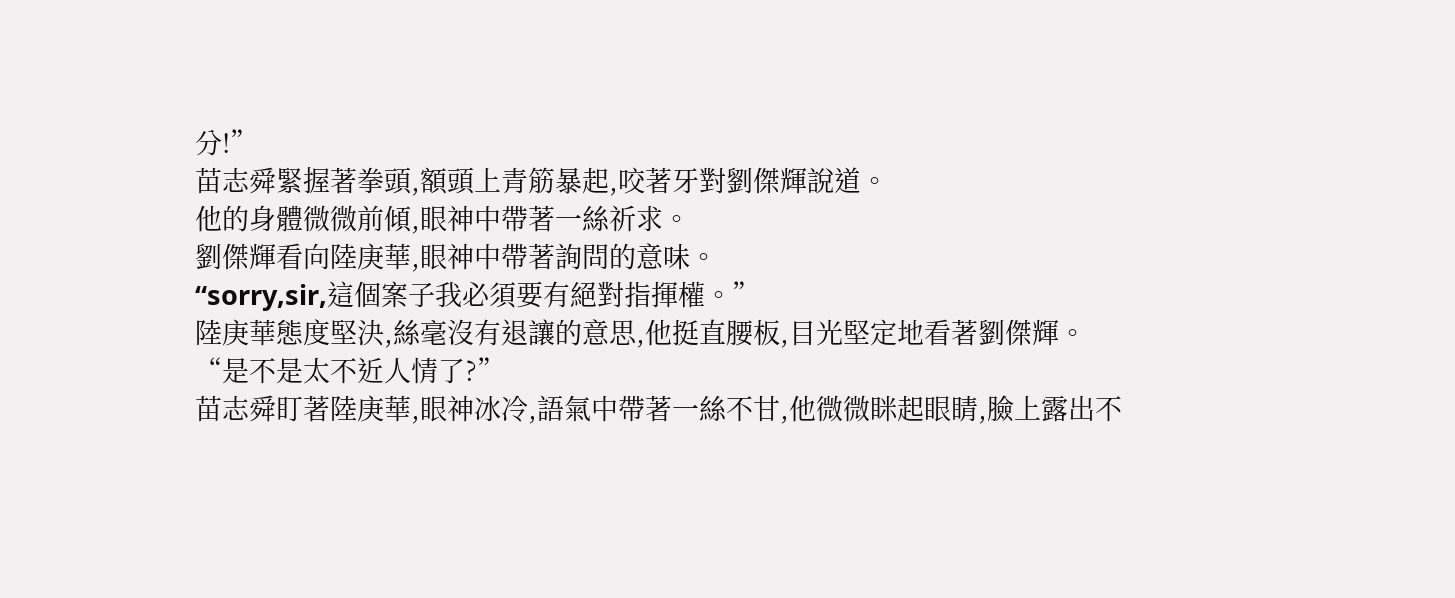分!”
苗志舜緊握著拳頭,額頭上青筋暴起,咬著牙對劉傑輝說道。
他的身體微微前傾,眼神中帶著一絲祈求。
劉傑輝看向陸庚華,眼神中帶著詢問的意味。
“sorry,sir,這個案子我必須要有絕對指揮權。”
陸庚華態度堅決,絲毫沒有退讓的意思,他挺直腰板,目光堅定地看著劉傑輝。
“是不是太不近人情了?”
苗志舜盯著陸庚華,眼神冰冷,語氣中帶著一絲不甘,他微微眯起眼睛,臉上露出不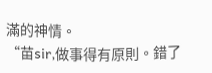滿的神情。
“苗sir,做事得有原則。錯了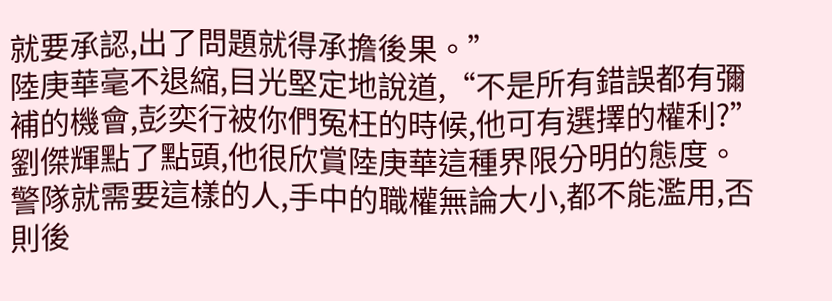就要承認,出了問題就得承擔後果。”
陸庚華毫不退縮,目光堅定地說道,“不是所有錯誤都有彌補的機會,彭奕行被你們冤枉的時候,他可有選擇的權利?”
劉傑輝點了點頭,他很欣賞陸庚華這種界限分明的態度。
警隊就需要這樣的人,手中的職權無論大小,都不能濫用,否則後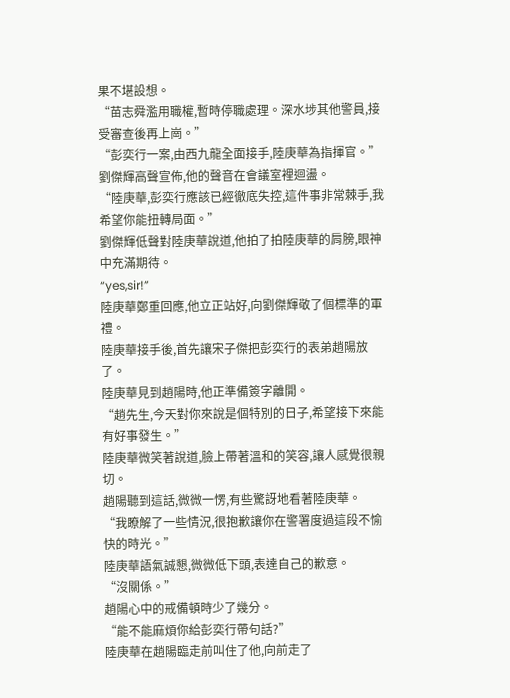果不堪設想。
“苗志舜濫用職權,暫時停職處理。深水埗其他警員,接受審查後再上崗。”
“彭奕行一案,由西九龍全面接手,陸庚華為指揮官。”
劉傑輝高聲宣佈,他的聲音在會議室裡迴盪。
“陸庚華,彭奕行應該已經徹底失控,這件事非常棘手,我希望你能扭轉局面。”
劉傑輝低聲對陸庚華說道,他拍了拍陸庚華的肩膀,眼神中充滿期待。
“yes,sir!”
陸庚華鄭重回應,他立正站好,向劉傑輝敬了個標準的軍禮。
陸庚華接手後,首先讓宋子傑把彭奕行的表弟趙陽放了。
陸庚華見到趙陽時,他正準備簽字離開。
“趙先生,今天對你來說是個特別的日子,希望接下來能有好事發生。”
陸庚華微笑著說道,臉上帶著溫和的笑容,讓人感覺很親切。
趙陽聽到這話,微微一愣,有些驚訝地看著陸庚華。
“我瞭解了一些情況,很抱歉讓你在警署度過這段不愉快的時光。”
陸庚華語氣誠懇,微微低下頭,表達自己的歉意。
“沒關係。”
趙陽心中的戒備頓時少了幾分。
“能不能麻煩你給彭奕行帶句話?”
陸庚華在趙陽臨走前叫住了他,向前走了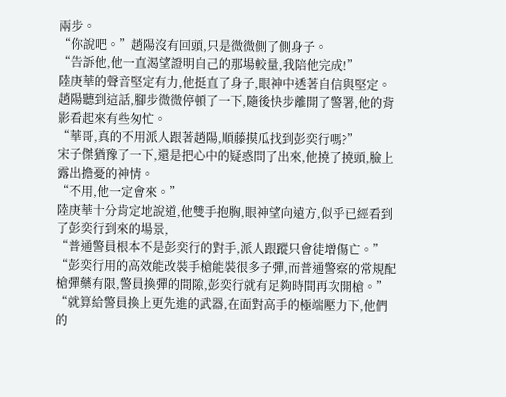兩步。
“你說吧。”趙陽沒有回頭,只是微微側了側身子。
“告訴他,他一直渴望證明自己的那場較量,我陪他完成!”
陸庚華的聲音堅定有力,他挺直了身子,眼神中透著自信與堅定。
趙陽聽到這話,腳步微微停頓了一下,隨後快步離開了警署,他的背影看起來有些匆忙。
“華哥,真的不用派人跟著趙陽,順藤摸瓜找到彭奕行嗎?”
宋子傑猶豫了一下,還是把心中的疑惑問了出來,他撓了撓頭,臉上露出擔憂的神情。
“不用,他一定會來。”
陸庚華十分肯定地說道,他雙手抱胸,眼神望向遠方,似乎已經看到了彭奕行到來的場景,
“普通警員根本不是彭奕行的對手,派人跟蹤只會徒增傷亡。”
“彭奕行用的高效能改裝手槍能裝很多子彈,而普通警察的常規配槍彈藥有限,警員換彈的間隙,彭奕行就有足夠時間再次開槍。”
“就算給警員換上更先進的武器,在面對高手的極端壓力下,他們的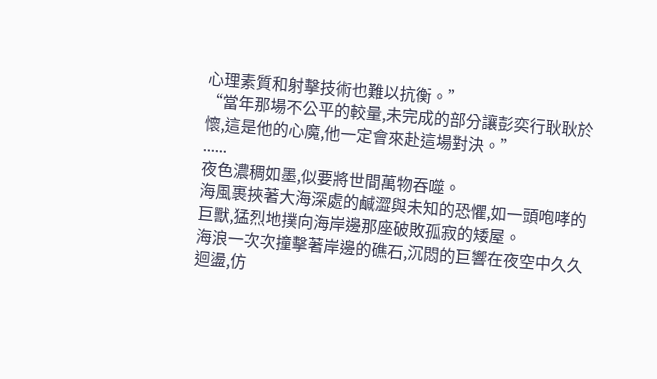心理素質和射擊技術也難以抗衡。”
“當年那場不公平的較量,未完成的部分讓彭奕行耿耿於懷,這是他的心魔,他一定會來赴這場對決。”
......
夜色濃稠如墨,似要將世間萬物吞噬。
海風裹挾著大海深處的鹹澀與未知的恐懼,如一頭咆哮的巨獸,猛烈地撲向海岸邊那座破敗孤寂的矮屋。
海浪一次次撞擊著岸邊的礁石,沉悶的巨響在夜空中久久迴盪,仿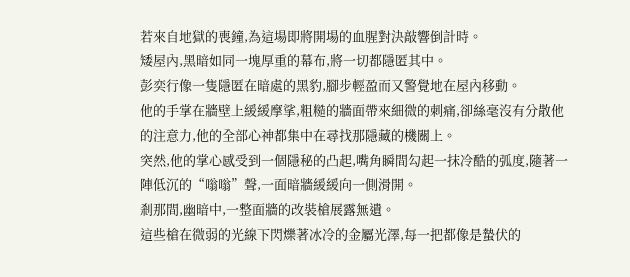若來自地獄的喪鐘,為這場即將開場的血腥對決敲響倒計時。
矮屋內,黑暗如同一塊厚重的幕布,將一切都隱匿其中。
彭奕行像一隻隱匿在暗處的黑豹,腳步輕盈而又警覺地在屋內移動。
他的手掌在牆壁上緩緩摩挲,粗糙的牆面帶來細微的刺痛,卻絲毫沒有分散他的注意力,他的全部心神都集中在尋找那隱藏的機關上。
突然,他的掌心感受到一個隱秘的凸起,嘴角瞬間勾起一抹冷酷的弧度,隨著一陣低沉的“嗡嗡”聲,一面暗牆緩緩向一側滑開。
剎那間,幽暗中,一整面牆的改裝槍展露無遺。
這些槍在微弱的光線下閃爍著冰冷的金屬光澤,每一把都像是蟄伏的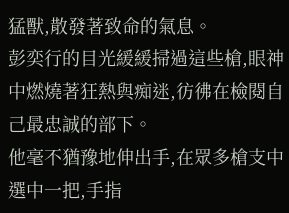猛獸,散發著致命的氣息。
彭奕行的目光緩緩掃過這些槍,眼神中燃燒著狂熱與痴迷,彷彿在檢閱自己最忠誠的部下。
他毫不猶豫地伸出手,在眾多槍支中選中一把,手指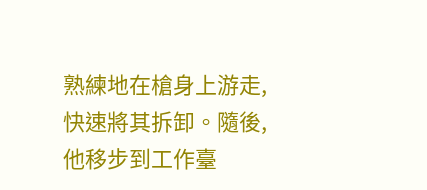熟練地在槍身上游走,快速將其拆卸。隨後,他移步到工作臺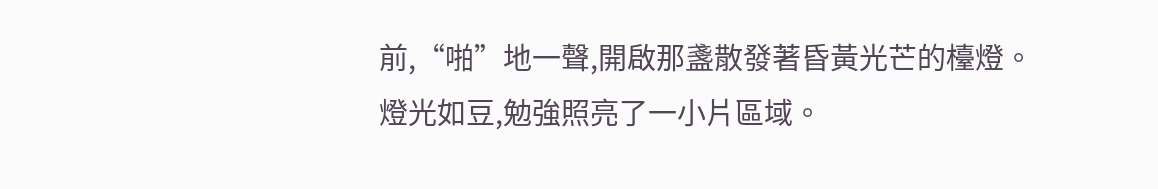前,“啪”地一聲,開啟那盞散發著昏黃光芒的檯燈。
燈光如豆,勉強照亮了一小片區域。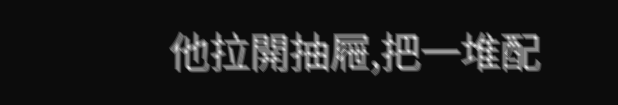他拉開抽屜,把一堆配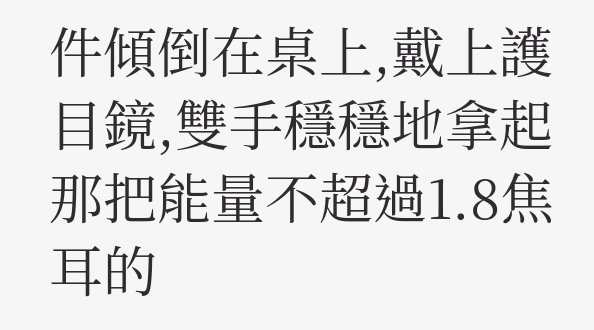件傾倒在桌上,戴上護目鏡,雙手穩穩地拿起那把能量不超過1.8焦耳的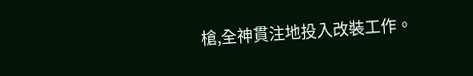槍,全神貫注地投入改裝工作。